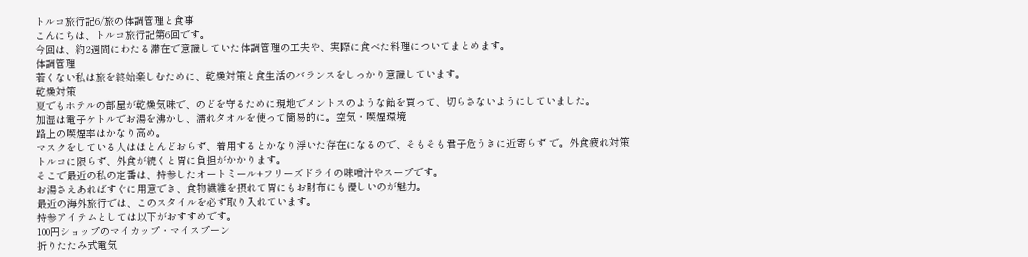トルコ旅行記6/旅の体調管理と食事
こんにちは、トルコ旅行記第6回です。
今回は、約2週間にわたる滞在で意識していた体調管理の工夫や、実際に食べた料理についてまとめます。
体調管理
若くない私は旅を終始楽しむために、乾燥対策と食生活のバランスをしっかり意識しています。
乾燥対策
夏でもホテルの部屋が乾燥気味で、のどを守るために現地でメントスのような飴を買って、切らさないようにしていました。
加湿は電子ケトルでお湯を沸かし、濡れタオルを使って簡易的に。空気・喫煙環境
路上の喫煙率はかなり高め。
マスクをしている人はほとんどおらず、着用するとかなり浮いた存在になるので、そもそも君子危うきに近寄らず で。外食疲れ対策
トルコに限らず、外食が続くと胃に負担がかかります。
そこで最近の私の定番は、持参したオートミール+フリーズドライの味噌汁やスープです。
お湯さえあればすぐに用意でき、食物繊維を摂れて胃にもお財布にも優しいのが魅力。
最近の海外旅行では、このスタイルを必ず取り入れています。
持参アイテムとしては以下がおすすめです。
100円ショップのマイカップ・マイスプーン
折りたたみ式電気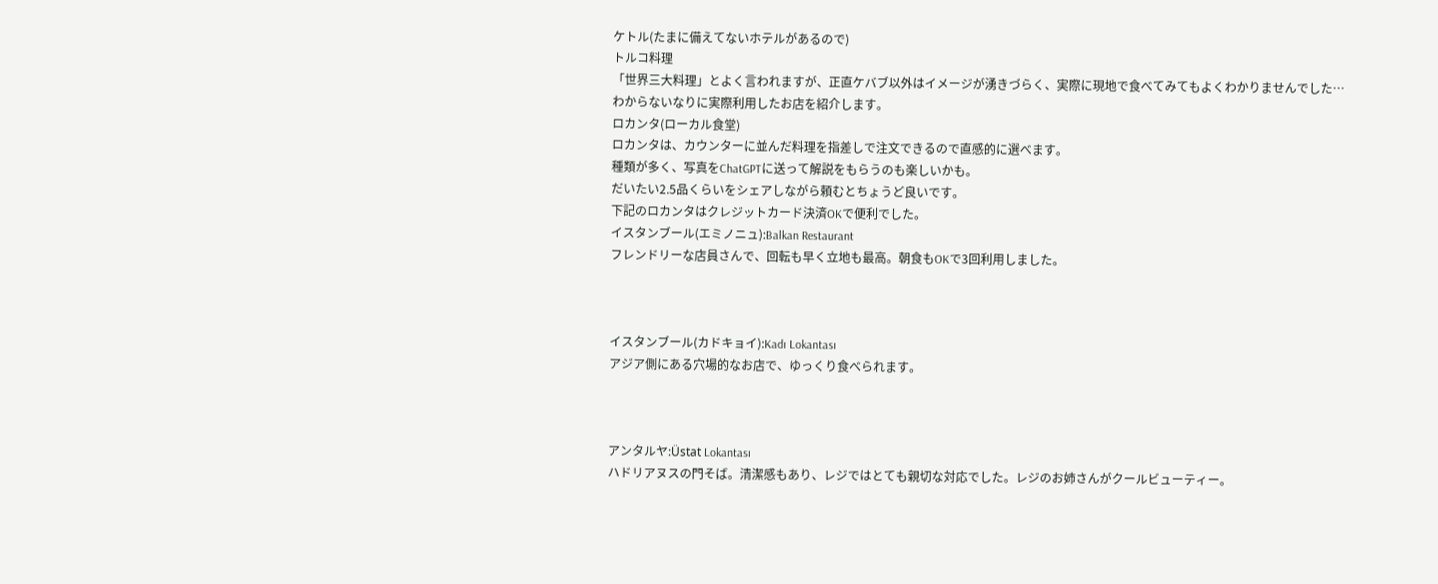ケトル(たまに備えてないホテルがあるので)
トルコ料理
「世界三大料理」とよく言われますが、正直ケバブ以外はイメージが湧きづらく、実際に現地で食べてみてもよくわかりませんでした…
わからないなりに実際利用したお店を紹介します。
ロカンタ(ローカル食堂)
ロカンタは、カウンターに並んだ料理を指差しで注文できるので直感的に選べます。
種類が多く、写真をChatGPTに送って解説をもらうのも楽しいかも。
だいたい2.5品くらいをシェアしながら頼むとちょうど良いです。
下記のロカンタはクレジットカード決済OKで便利でした。
イスタンブール(エミノニュ):Balkan Restaurant
フレンドリーな店員さんで、回転も早く立地も最高。朝食もOKで3回利用しました。



イスタンブール(カドキョイ):Kadı Lokantası
アジア側にある穴場的なお店で、ゆっくり食べられます。



アンタルヤ:Üstat Lokantası
ハドリアヌスの門そば。清潔感もあり、レジではとても親切な対応でした。レジのお姉さんがクールビューティー。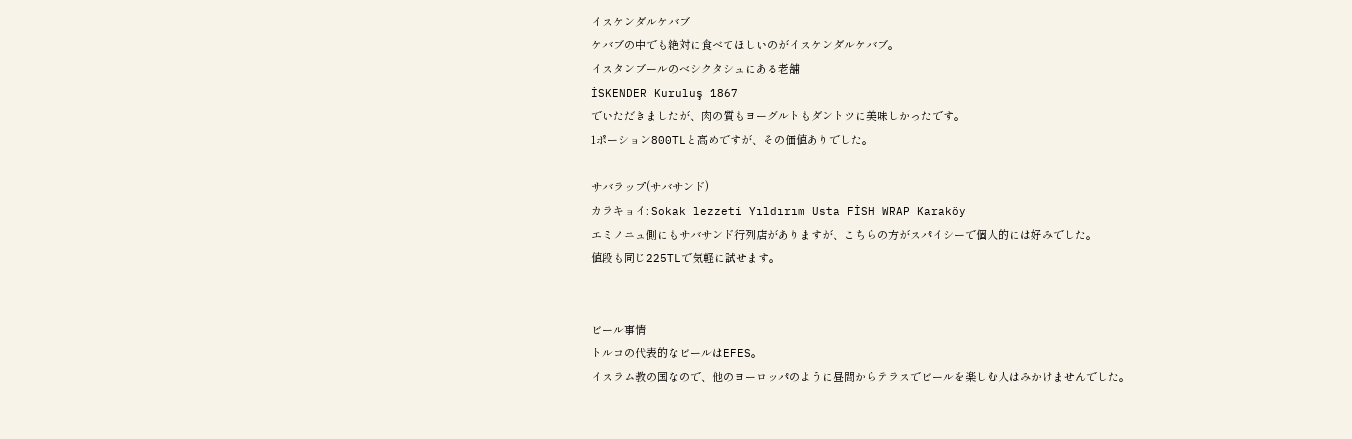イスケンダルケバブ
ケバブの中でも絶対に食べてほしいのがイスケンダルケバブ。
イスタンブールのベシクタシュにある老舗
İSKENDER Kuruluş 1867
でいただきましたが、肉の質もヨーグルトもダントツに美味しかったです。
1ポーション800TLと高めですが、その価値ありでした。

サバラップ(サバサンド)
カラキョイ: Sokak lezzeti Yıldırım Usta FİSH WRAP Karaköy
エミノニュ側にもサバサンド行列店がありますが、こちらの方がスパイシーで個人的には好みでした。
値段も同じ225TLで気軽に試せます。


ビール事情
トルコの代表的なビールはEFES。
イスラム教の国なので、他のヨーロッパのように昼間からテラスでビールを楽しむ人はみかけませんでした。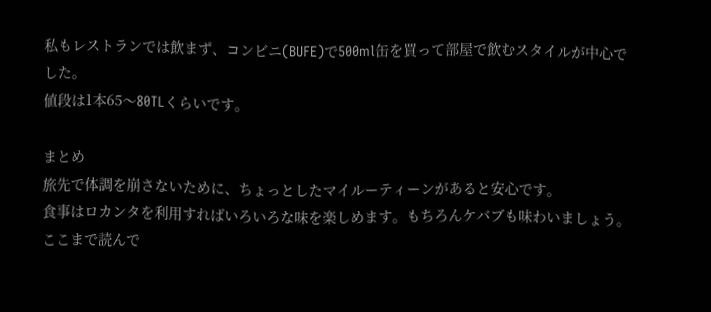私もレストランでは飲まず、コンビニ(BUFE)で500ml缶を買って部屋で飲むスタイルが中心でした。
値段は1本65〜80TLくらいです。

まとめ
旅先で体調を崩さないために、ちょっとしたマイルーティーンがあると安心です。
食事はロカンタを利用すればいろいろな味を楽しめます。もちろんケバブも味わいましょう。
ここまで読んで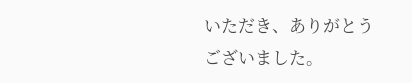いただき、ありがとうございました。